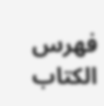فهرس الكتاب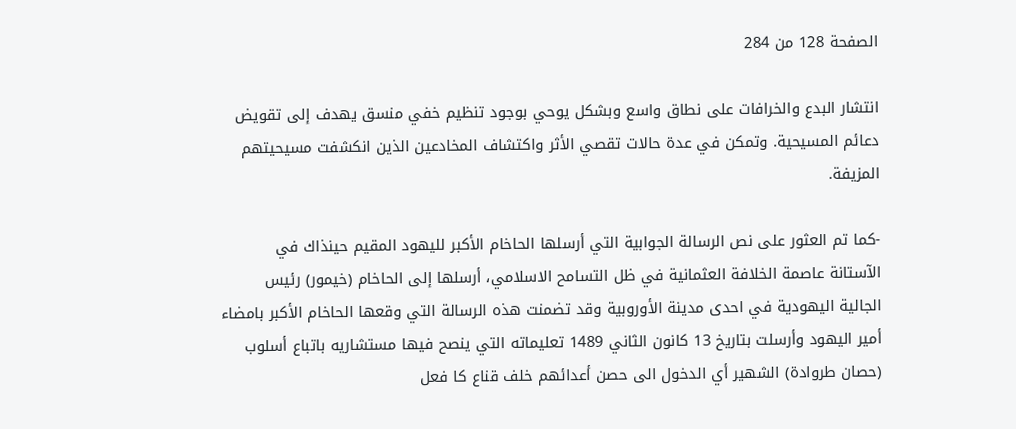الصفحة 128 من 284

انتشار البدع والخرافات على نطاق واسع وبشكل يوحي بوجود تنظيم خفي منسق يهدف إلى تقويض دعائم المسيحية. وتمكن في عدة حالات تقصي الأثر واكتشاف المخادعين الذين انكشفت مسيحيتهم المزيفة.

-كما تم العثور على نص الرسالة الجوابية التي أرسلها الحاخام الأكبر لليهود المقيم حينذاك في الآستانة عاصمة الخلافة العثمانية في ظل التسامح الاسلامي، أرسلها إلى الحاخام (خيمور) رئيس الجالية اليهودية في احدى مدينة الأوروبية وقد تضمنت هذه الرسالة التي وقعها الحاخام الأكبر بامضاء أمير اليهود وأرسلت بتاريخ 13 كانون الثاني 1489 تعليماته التي ينصح فيها مستشاريه باتباع أسلوب (حصان طروادة) الشهير أي الدخول الى حصن أعدائهم خلف قناع کا فعل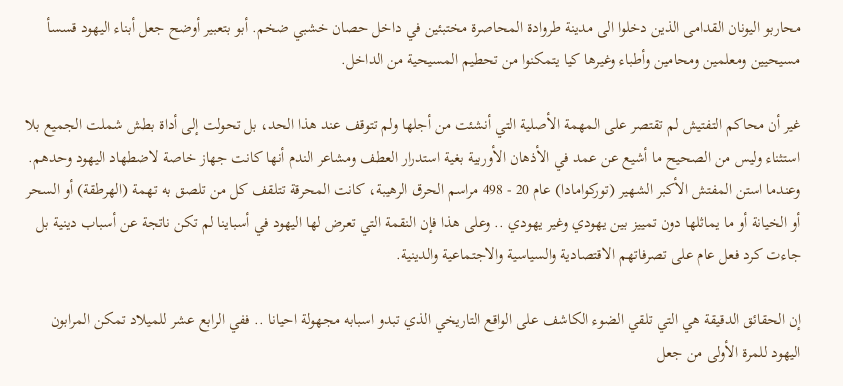محاربو اليونان القدامى الذين دخلوا الى مدينة طروادة المحاصرة مختبئين في داخل حصان خشبي ضخم. أبو بتعبير أوضح جعل أبناء اليهود قسسأ مسيحيين ومعلمين ومحامين وأطباء وغيرها کيا يتمكنوا من تحطيم المسيحية من الداخل.

غير أن محاكم التفتيش لم تقتصر على المهمة الأصلية التي أنشئت من أجلها ولم تتوقف عند هذا الحد، بل تحولت إلى أداة بطش شملت الجميع بلا استثناء وليس من الصحيح ما أشيع عن عمد في الأذهان الأوربية بغية استدرار العطف ومشاعر الندم أنها كانت جهاز خاصة لاضطهاد اليهود وحدهم. وعندما استن المفتش الأكبر الشهير (تورکوامادا) عام 20 - 498 مراسم الحرق الرهيبة، كانت المحرقة تتلقف كل من تلصق به تهمة (الهرطقة) أو السحر أو الخيانة أو ما يماثلها دون تمييز بين يهودي وغير يهودي .. وعلى هذا فإن النقمة التي تعرض لها اليهود في أسباينا لم تكن ناتجة عن أسباب دينية بل جاءت کرد فعل عام على تصرفاتهم الاقتصادية والسياسية والاجتماعية والدينية.

إن الحقائق الدقيقة هي التي تلقي الضوء الكاشف على الواقع التاريخي الذي تبدو اسبابه مجهولة احيانا .. ففي الرابع عشر للميلاد تمكن المرابون اليهود للمرة الأولى من جعل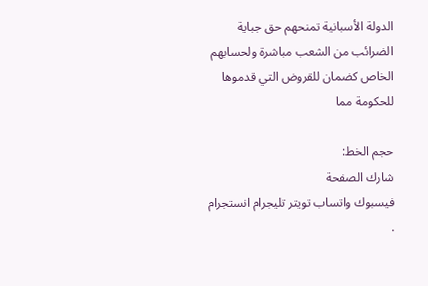الدولة الأسبانية تمنحهم حق جباية الضرائب من الشعب مباشرة ولحسابهم الخاص كضمان للقروض التي قدموها للحكومة مما

حجم الخط:
شارك الصفحة
فيسبوك واتساب تويتر تليجرام انستجرام
.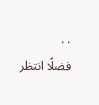. .
فضلًا انتظر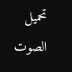تحميل الصوت